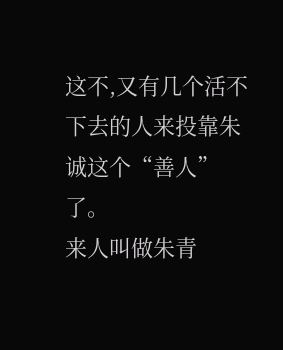这不,又有几个活不下去的人来投靠朱诚这个“善人”了。
来人叫做朱青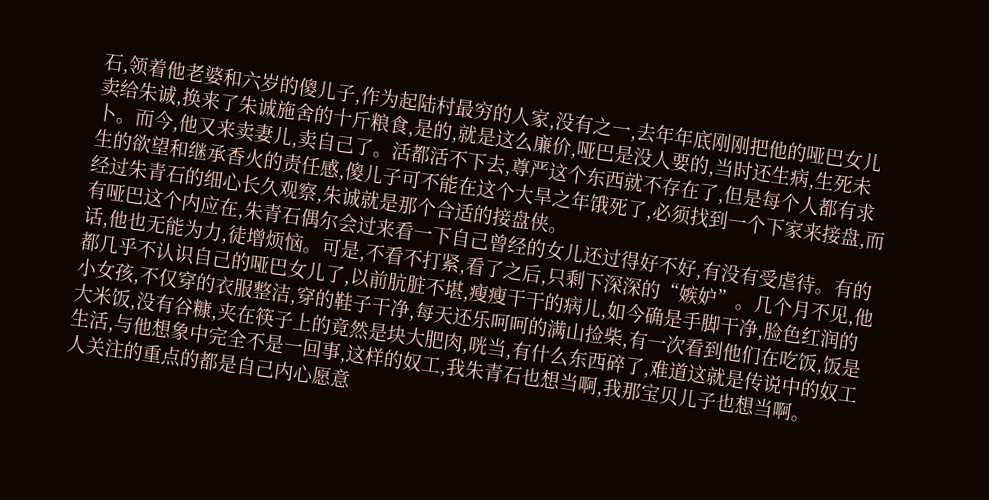石,领着他老婆和六岁的傻儿子,作为起陆村最穷的人家,没有之一,去年年底刚刚把他的哑巴女儿卖给朱诚,换来了朱诚施舍的十斤粮食,是的,就是这么廉价,哑巴是没人要的,当时还生病,生死未卜。而今,他又来卖妻儿,卖自己了。活都活不下去,尊严这个东西就不存在了,但是每个人都有求生的欲望和继承香火的责任感,傻儿子可不能在这个大旱之年饿死了,必须找到一个下家来接盘,而经过朱青石的细心长久观察,朱诚就是那个合适的接盘侠。
有哑巴这个内应在,朱青石偶尔会过来看一下自己曾经的女儿还过得好不好,有没有受虐待。有的话,他也无能为力,徒增烦恼。可是,不看不打紧,看了之后,只剩下深深的“嫉妒”。几个月不见,他都几乎不认识自己的哑巴女儿了,以前肮脏不堪,瘦瘦干干的病儿,如今确是手脚干净,脸色红润的小女孩,不仅穿的衣服整洁,穿的鞋子干净,每天还乐呵呵的满山捡柴,有一次看到他们在吃饭,饭是大米饭,没有谷糠,夹在筷子上的竟然是块大肥肉,咣当,有什么东西碎了,难道这就是传说中的奴工生活,与他想象中完全不是一回事,这样的奴工,我朱青石也想当啊,我那宝贝儿子也想当啊。
人关注的重点的都是自己内心愿意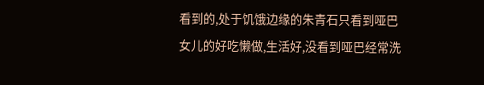看到的,处于饥饿边缘的朱青石只看到哑巴女儿的好吃懒做,生活好,没看到哑巴经常洗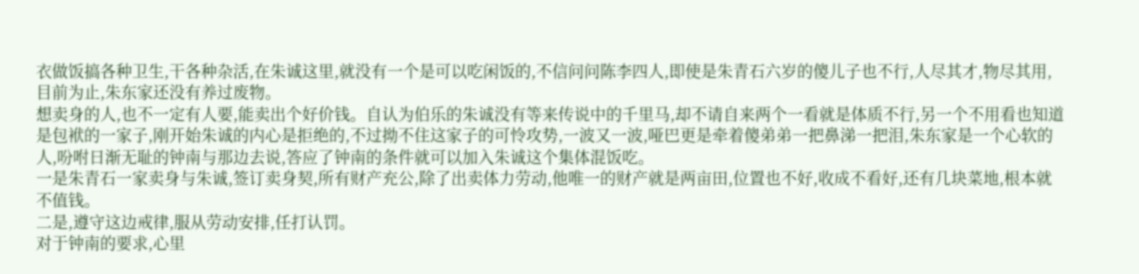衣做饭搞各种卫生,干各种杂活,在朱诚这里,就没有一个是可以吃闲饭的,不信问问陈李四人,即使是朱青石六岁的傻儿子也不行,人尽其才,物尽其用,目前为止,朱东家还没有养过废物。
想卖身的人,也不一定有人要,能卖出个好价钱。自认为伯乐的朱诚没有等来传说中的千里马,却不请自来两个一看就是体质不行,另一个不用看也知道是包袱的一家子,刚开始朱诚的内心是拒绝的,不过拗不住这家子的可怜攻势,一波又一波,哑巴更是牵着傻弟弟一把鼻涕一把泪,朱东家是一个心软的人,吩咐日渐无耻的钟南与那边去说,答应了钟南的条件就可以加入朱诚这个集体混饭吃。
一是朱青石一家卖身与朱诚,签订卖身契,所有财产充公,除了出卖体力劳动,他唯一的财产就是两亩田,位置也不好,收成不看好,还有几块菜地,根本就不值钱。
二是,遵守这边戒律,服从劳动安排,任打认罚。
对于钟南的要求,心里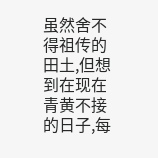虽然舍不得祖传的田土,但想到在现在青黄不接的日子,每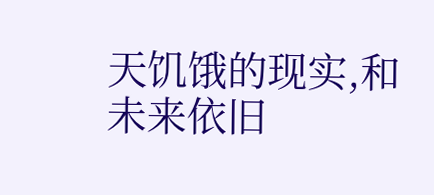天饥饿的现实,和未来依旧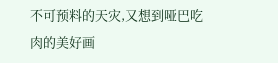不可预料的天灾,又想到哑巴吃肉的美好画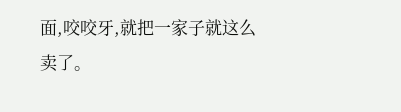面,咬咬牙,就把一家子就这么卖了。